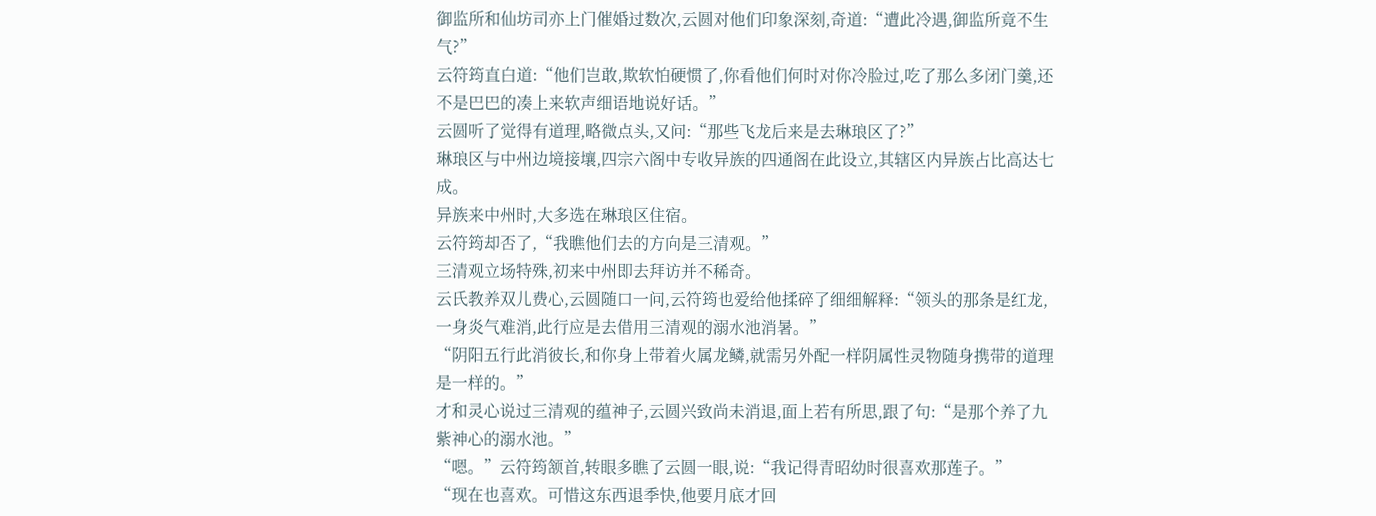御监所和仙坊司亦上门催婚过数次,云圆对他们印象深刻,奇道:“遭此冷遇,御监所竟不生气?”
云符筠直白道:“他们岂敢,欺软怕硬惯了,你看他们何时对你冷脸过,吃了那么多闭门羹,还不是巴巴的凑上来软声细语地说好话。”
云圆听了觉得有道理,略微点头,又问:“那些飞龙后来是去琳琅区了?”
琳琅区与中州边境接壤,四宗六阁中专收异族的四通阁在此设立,其辖区内异族占比高达七成。
异族来中州时,大多选在琳琅区住宿。
云符筠却否了,“我瞧他们去的方向是三清观。”
三清观立场特殊,初来中州即去拜访并不稀奇。
云氏教养双儿费心,云圆随口一问,云符筠也爱给他揉碎了细细解释:“领头的那条是红龙,一身炎气难消,此行应是去借用三清观的溺水池消暑。”
“阴阳五行此消彼长,和你身上带着火属龙鳞,就需另外配一样阴属性灵物随身携带的道理是一样的。”
才和灵心说过三清观的蕴神子,云圆兴致尚未消退,面上若有所思,跟了句:“是那个养了九紫神心的溺水池。”
“嗯。”云符筠颔首,转眼多瞧了云圆一眼,说:“我记得青昭幼时很喜欢那莲子。”
“现在也喜欢。可惜这东西退季快,他要月底才回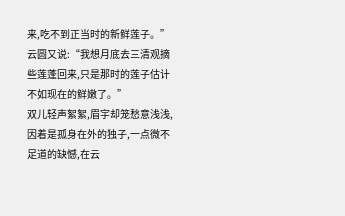来,吃不到正当时的新鲜莲子。”
云圆又说:“我想月底去三清观摘些莲蓬回来,只是那时的莲子估计不如现在的鲜嫩了。”
双儿轻声絮絮,眉宇却笼愁意浅浅,因着是孤身在外的独子,一点微不足道的缺憾,在云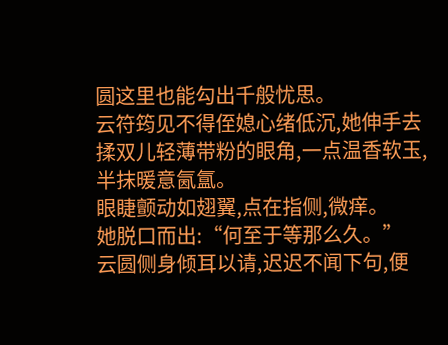圆这里也能勾出千般忧思。
云符筠见不得侄媳心绪低沉,她伸手去揉双儿轻薄带粉的眼角,一点温香软玉,半抹暖意氤氲。
眼睫颤动如翅翼,点在指侧,微痒。
她脱口而出:“何至于等那么久。”
云圆侧身倾耳以请,迟迟不闻下句,便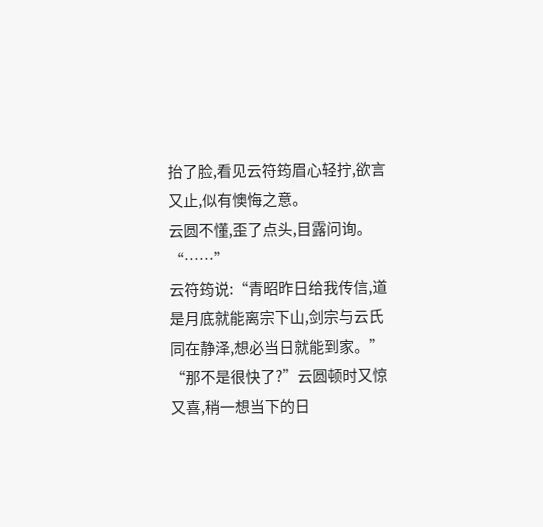抬了脸,看见云符筠眉心轻拧,欲言又止,似有懊悔之意。
云圆不懂,歪了点头,目露问询。
“……”
云符筠说:“青昭昨日给我传信,道是月底就能离宗下山,剑宗与云氏同在静泽,想必当日就能到家。”
“那不是很快了?”云圆顿时又惊又喜,稍一想当下的日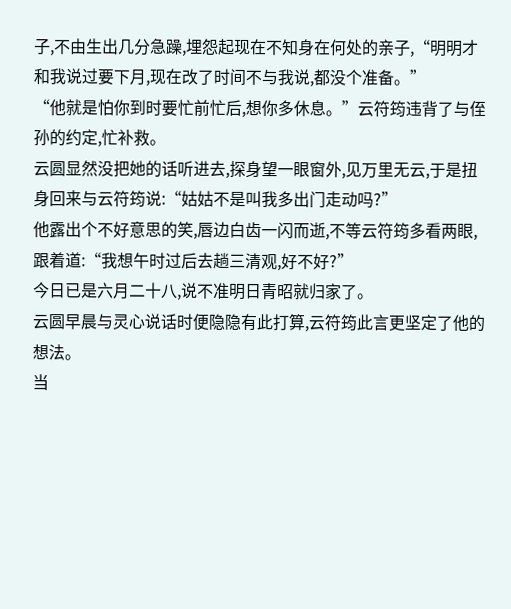子,不由生出几分急躁,埋怨起现在不知身在何处的亲子,“明明才和我说过要下月,现在改了时间不与我说,都没个准备。”
“他就是怕你到时要忙前忙后,想你多休息。”云符筠违背了与侄孙的约定,忙补救。
云圆显然没把她的话听进去,探身望一眼窗外,见万里无云,于是扭身回来与云符筠说:“姑姑不是叫我多出门走动吗?”
他露出个不好意思的笑,唇边白齿一闪而逝,不等云符筠多看两眼,跟着道:“我想午时过后去趟三清观,好不好?”
今日已是六月二十八,说不准明日青昭就归家了。
云圆早晨与灵心说话时便隐隐有此打算,云符筠此言更坚定了他的想法。
当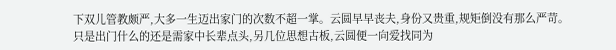下双儿管教颇严,大多一生迈出家门的次数不超一掌。云圆早早丧夫,身份又贵重,规矩倒没有那么严苛。
只是出门什么的还是需家中长辈点头,另几位思想古板,云圆便一向爱找同为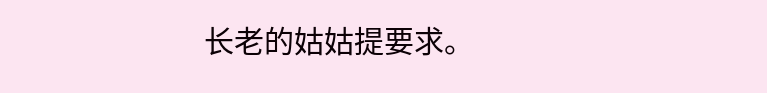长老的姑姑提要求。